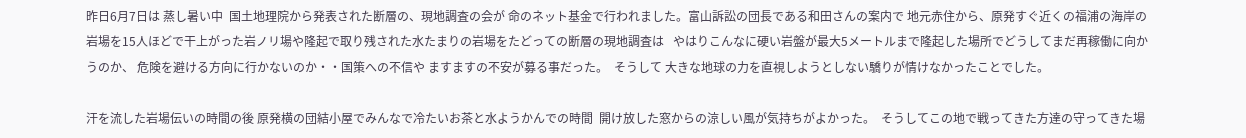昨日6月7日は 蒸し暑い中  国土地理院から発表された断層の、現地調査の会が 命のネット基金で行われました。富山訴訟の団長である和田さんの案内で 地元赤住から、原発すぐ近くの福浦の海岸の岩場を15人ほどで干上がった岩ノリ場や隆起で取り残された水たまりの岩場をたどっての断層の現地調査は   やはりこんなに硬い岩盤が最大5メートルまで隆起した場所でどうしてまだ再稼働に向かうのか、 危険を避ける方向に行かないのか・・国策への不信や ますますの不安が募る事だった。  そうして 大きな地球の力を直視しようとしない驕りが情けなかったことでした。

汗を流した岩場伝いの時間の後 原発横の団結小屋でみんなで冷たいお茶と水ようかんでの時間  開け放した窓からの涼しい風が気持ちがよかった。  そうしてこの地で戦ってきた方達の守ってきた場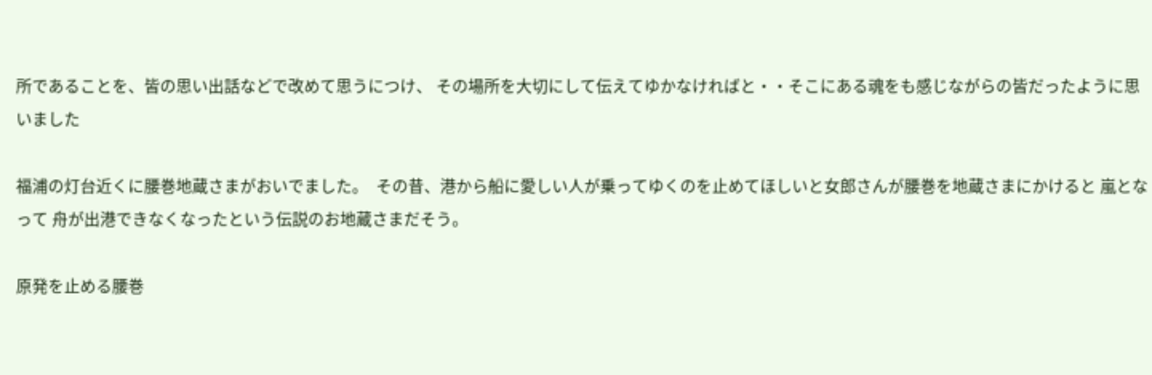所であることを、皆の思い出話などで改めて思うにつけ、 その場所を大切にして伝えてゆかなければと・・そこにある魂をも感じながらの皆だったように思いました

福浦の灯台近くに腰巻地蔵さまがおいでました。  その昔、港から船に愛しい人が乗ってゆくのを止めてほしいと女郎さんが腰巻を地蔵さまにかけると 嵐となって 舟が出港できなくなったという伝説のお地蔵さまだそう。

原発を止める腰巻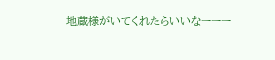地蔵様がいてくれたらいいなーーー